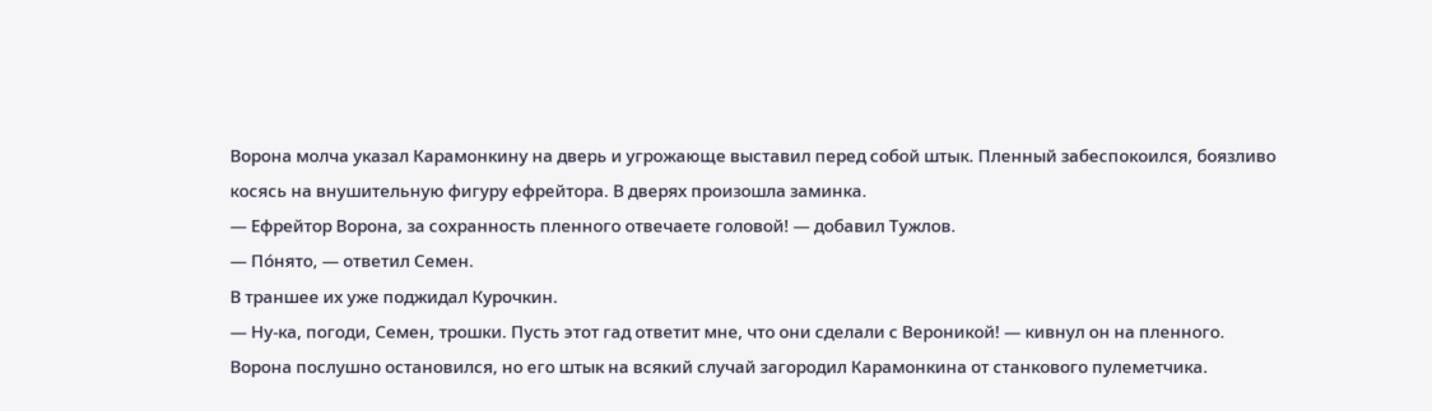Ворона молча указал Карамонкину на дверь и угрожающе выставил перед собой штык. Пленный забеспокоился, боязливо косясь на внушительную фигуру ефрейтора. В дверях произошла заминка.
— Ефрейтор Ворона, за сохранность пленного отвечаете головой! — добавил Тужлов.
— По́нято, — ответил Семен.
В траншее их уже поджидал Курочкин.
— Ну-ка, погоди, Семен, трошки. Пусть этот гад ответит мне, что они сделали с Вероникой! — кивнул он на пленного.
Ворона послушно остановился, но его штык на всякий случай загородил Карамонкина от станкового пулеметчика.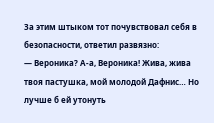За этим штыком тот почувствовал себя в безопасности, ответил развязно:
— Вероника? А-а, Вероника! Жива, жива твоя пастушка, мой молодой Дафнис… Но лучше б ей утонуть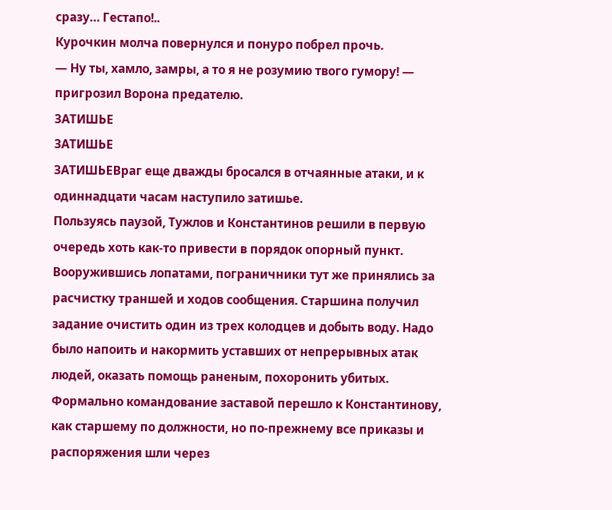сразу… Гестапо!..
Курочкин молча повернулся и понуро побрел прочь.
— Ну ты, хамло, замры, а то я не розумию твого гумору! — пригрозил Ворона предателю.
ЗАТИШЬЕ
ЗАТИШЬЕ
ЗАТИШЬЕВраг еще дважды бросался в отчаянные атаки, и к одиннадцати часам наступило затишье.
Пользуясь паузой, Тужлов и Константинов решили в первую очередь хоть как-то привести в порядок опорный пункт. Вооружившись лопатами, пограничники тут же принялись за расчистку траншей и ходов сообщения. Старшина получил задание очистить один из трех колодцев и добыть воду. Надо было напоить и накормить уставших от непрерывных атак людей, оказать помощь раненым, похоронить убитых. Формально командование заставой перешло к Константинову, как старшему по должности, но по-прежнему все приказы и распоряжения шли через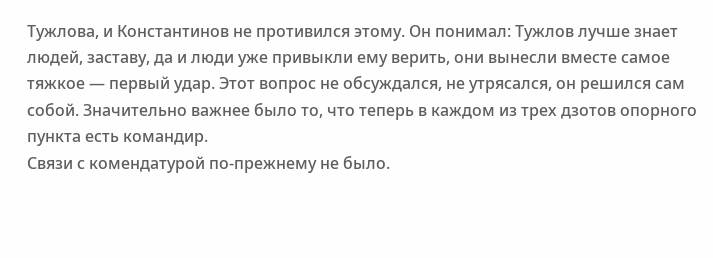Тужлова, и Константинов не противился этому. Он понимал: Тужлов лучше знает людей, заставу, да и люди уже привыкли ему верить, они вынесли вместе самое тяжкое — первый удар. Этот вопрос не обсуждался, не утрясался, он решился сам собой. Значительно важнее было то, что теперь в каждом из трех дзотов опорного пункта есть командир.
Связи с комендатурой по-прежнему не было.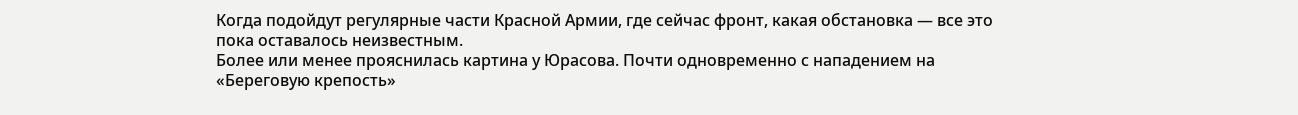Когда подойдут регулярные части Красной Армии, где сейчас фронт, какая обстановка — все это пока оставалось неизвестным.
Более или менее прояснилась картина у Юрасова. Почти одновременно с нападением на «Береговую крепость»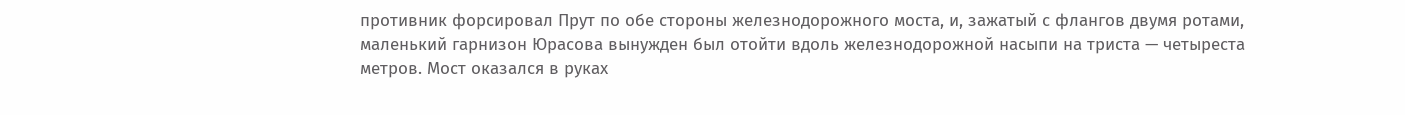противник форсировал Прут по обе стороны железнодорожного моста, и, зажатый с флангов двумя ротами, маленький гарнизон Юрасова вынужден был отойти вдоль железнодорожной насыпи на триста — четыреста метров. Мост оказался в руках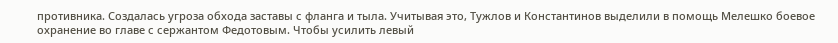противника. Создалась угроза обхода заставы с фланга и тыла. Учитывая это, Тужлов и Константинов выделили в помощь Мелешко боевое охранение во главе с сержантом Федотовым. Чтобы усилить левый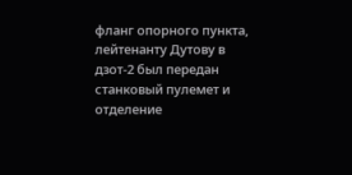фланг опорного пункта, лейтенанту Дутову в дзот-2 был передан станковый пулемет и отделение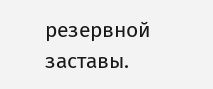резервной заставы.